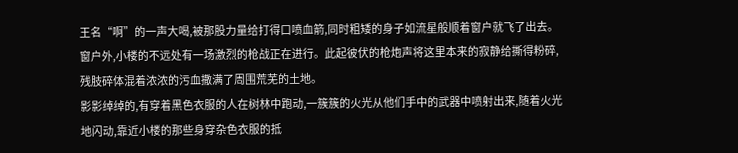王名“啊”的一声大喝,被那股力量给打得口喷血箭,同时粗矮的身子如流星般顺着窗户就飞了出去。
窗户外,小楼的不远处有一场激烈的枪战正在进行。此起彼伏的枪炮声将这里本来的寂静给撕得粉碎,残肢碎体混着浓浓的污血撒满了周围荒芜的土地。
影影绰绰的,有穿着黑色衣服的人在树林中跑动,一簇簇的火光从他们手中的武器中喷射出来,随着火光地闪动,靠近小楼的那些身穿杂色衣服的抵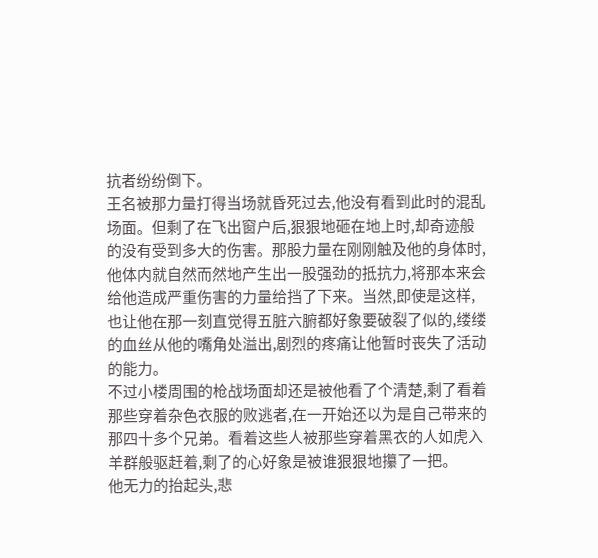抗者纷纷倒下。
王名被那力量打得当场就昏死过去,他没有看到此时的混乱场面。但剩了在飞出窗户后,狠狠地砸在地上时,却奇迹般的没有受到多大的伤害。那股力量在刚刚触及他的身体时,他体内就自然而然地产生出一股强劲的抵抗力,将那本来会给他造成严重伤害的力量给挡了下来。当然,即使是这样,也让他在那一刻直觉得五脏六腑都好象要破裂了似的,缕缕的血丝从他的嘴角处溢出,剧烈的疼痛让他暂时丧失了活动的能力。
不过小楼周围的枪战场面却还是被他看了个清楚,剩了看着那些穿着杂色衣服的败逃者,在一开始还以为是自己带来的那四十多个兄弟。看着这些人被那些穿着黑衣的人如虎入羊群般驱赶着,剩了的心好象是被谁狠狠地攥了一把。
他无力的抬起头,悲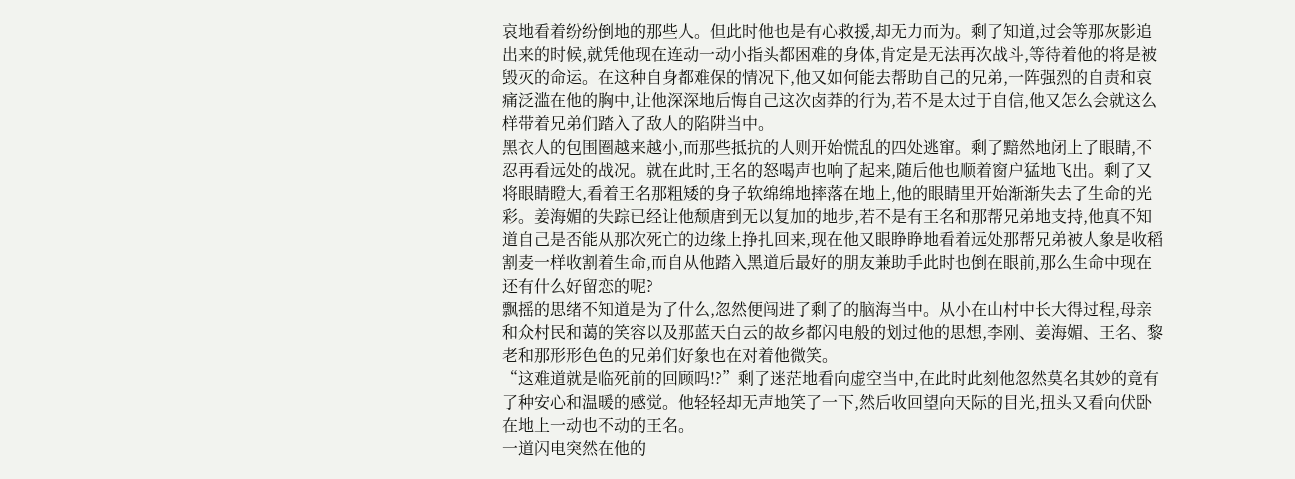哀地看着纷纷倒地的那些人。但此时他也是有心救援,却无力而为。剩了知道,过会等那灰影追出来的时候,就凭他现在连动一动小指头都困难的身体,肯定是无法再次战斗,等待着他的将是被毁灭的命运。在这种自身都难保的情况下,他又如何能去帮助自己的兄弟,一阵强烈的自责和哀痛泛滥在他的胸中,让他深深地后悔自己这次卤莽的行为,若不是太过于自信,他又怎么会就这么样带着兄弟们踏入了敌人的陷阱当中。
黑衣人的包围圈越来越小,而那些抵抗的人则开始慌乱的四处逃窜。剩了黯然地闭上了眼睛,不忍再看远处的战况。就在此时,王名的怒喝声也响了起来,随后他也顺着窗户猛地飞出。剩了又将眼睛瞪大,看着王名那粗矮的身子软绵绵地摔落在地上,他的眼睛里开始渐渐失去了生命的光彩。姜海媚的失踪已经让他颓唐到无以复加的地步,若不是有王名和那帮兄弟地支持,他真不知道自己是否能从那次死亡的边缘上挣扎回来,现在他又眼睁睁地看着远处那帮兄弟被人象是收稻割麦一样收割着生命,而自从他踏入黑道后最好的朋友兼助手此时也倒在眼前,那么生命中现在还有什么好留恋的呢?
飘摇的思绪不知道是为了什么,忽然便闯进了剩了的脑海当中。从小在山村中长大得过程,母亲和众村民和蔼的笑容以及那蓝天白云的故乡都闪电般的划过他的思想,李刚、姜海媚、王名、黎老和那形形色色的兄弟们好象也在对着他微笑。
“这难道就是临死前的回顾吗!?”剩了迷茫地看向虚空当中,在此时此刻他忽然莫名其妙的竟有了种安心和温暖的感觉。他轻轻却无声地笑了一下,然后收回望向天际的目光,扭头又看向伏卧在地上一动也不动的王名。
一道闪电突然在他的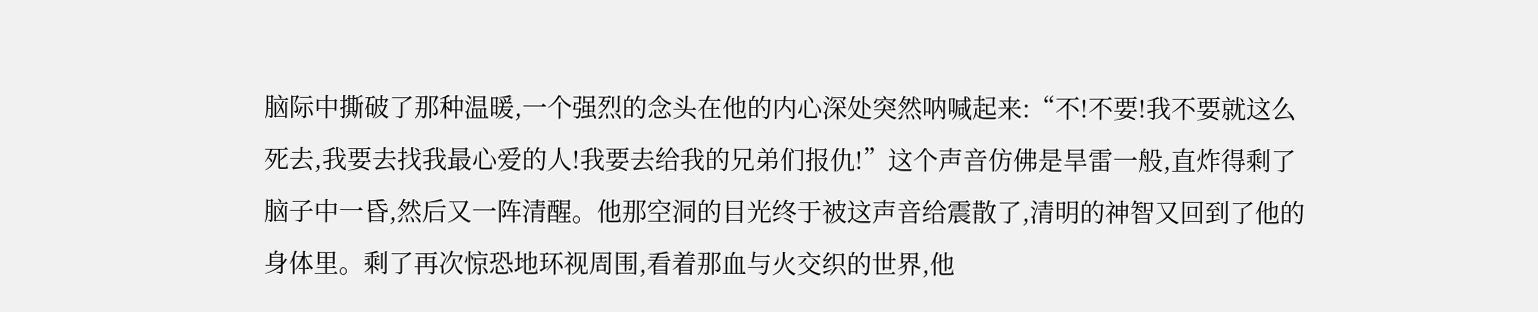脑际中撕破了那种温暖,一个强烈的念头在他的内心深处突然呐喊起来:“不!不要!我不要就这么死去,我要去找我最心爱的人!我要去给我的兄弟们报仇!”这个声音仿佛是旱雷一般,直炸得剩了脑子中一昏,然后又一阵清醒。他那空洞的目光终于被这声音给震散了,清明的神智又回到了他的身体里。剩了再次惊恐地环视周围,看着那血与火交织的世界,他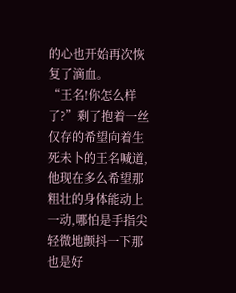的心也开始再次恢复了滴血。
“王名!你怎么样了?”剩了抱着一丝仅存的希望向着生死未卜的王名喊道,他现在多么希望那粗壮的身体能动上一动,哪怕是手指尖轻微地颤抖一下那也是好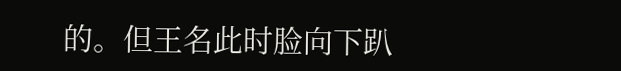的。但王名此时脸向下趴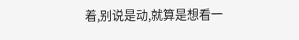着,别说是动,就算是想看一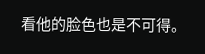看他的脸色也是不可得。